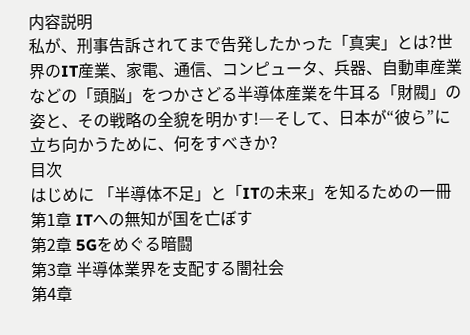内容説明
私が、刑事告訴されてまで告発したかった「真実」とは?世界のIT産業、家電、通信、コンピュータ、兵器、自動車産業などの「頭脳」をつかさどる半導体産業を牛耳る「財閥」の姿と、その戦略の全貌を明かす!―そして、日本が“彼ら”に立ち向かうために、何をすべきか?
目次
はじめに 「半導体不足」と「ITの未来」を知るための一冊
第1章 ITへの無知が国を亡ぼす
第2章 5Gをめぐる暗闘
第3章 半導体業界を支配する闇社会
第4章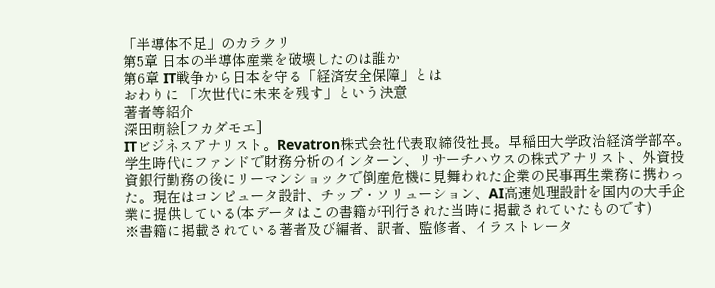「半導体不足」のカラクリ
第5章 日本の半導体産業を破壊したのは誰か
第6章 IT戦争から日本を守る「経済安全保障」とは
おわりに 「次世代に未来を残す」という決意
著者等紹介
深田萌絵[フカダモエ]
ITビジネスアナリスト。Revatron株式会社代表取締役社長。早稲田大学政治経済学部卒。学生時代にファンドで財務分析のインターン、リサーチハウスの株式アナリスト、外資投資銀行勤務の後にリーマンショックで倒産危機に見舞われた企業の民事再生業務に携わった。現在はコンピュータ設計、チップ・ソリューション、AI高速処理設計を国内の大手企業に提供している(本データはこの書籍が刊行された当時に掲載されていたものです)
※書籍に掲載されている著者及び編者、訳者、監修者、イラストレータ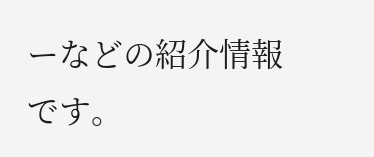ーなどの紹介情報です。